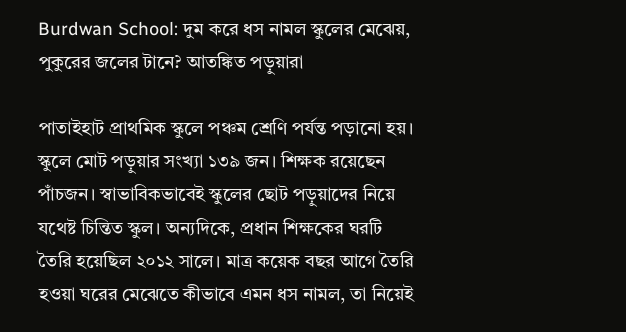Burdwan School: দুম করে ধস নামল স্কুলের মেঝেয়, পুকুরের জলের টানে? আতঙ্কিত পড়ুয়ারা

পাতাইহাট প্রাথমিক স্কুলে পঞ্চম শ্রেণি পর্যন্ত পড়ানো হয়। স্কুলে মোট পড়ুয়ার সংখ্যা ১৩৯ জন। শিক্ষক রয়েছেন পাঁচজন। স্বাভাবিকভাবেই স্কুলের ছোট পড়ুয়াদের নিয়ে যথেষ্ট চিন্তিত স্কুল। অন্যদিকে, প্রধান শিক্ষকের ঘরটি তৈরি হয়েছিল ২০১২ সালে। মাত্র কয়েক বছর আগে তৈরি হওয়া ঘরের মেঝেতে কীভাবে এমন ধস নামল, তা নিয়েই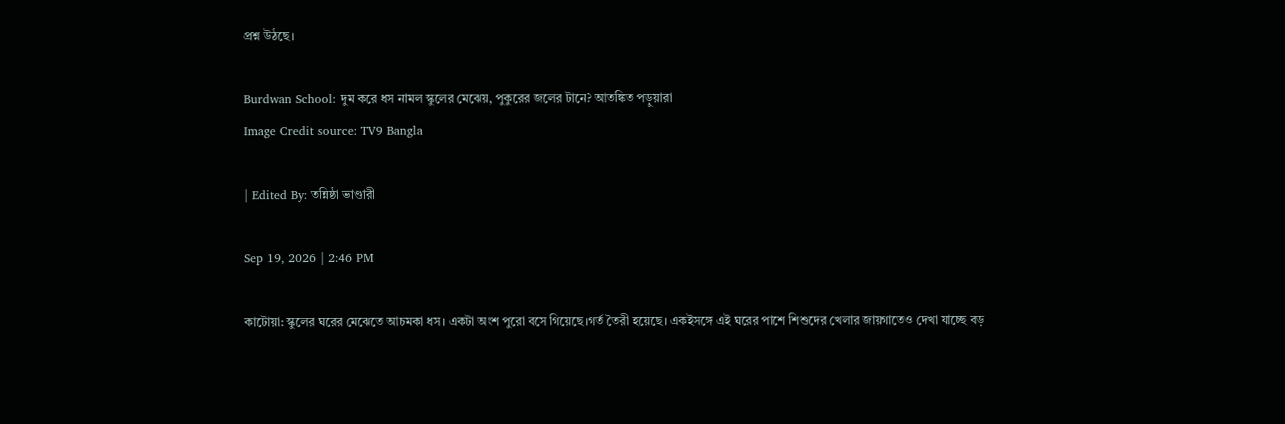প্রশ্ন উঠছে।

Burdwan School: দুম করে ধস নামল স্কুলের মেঝেয়, পুকুরের জলের টানে? আতঙ্কিত পড়ুয়ারা
Image Credit source: TV9 Bangla

| Edited By: তন্নিষ্ঠা ভাণ্ডারী

Sep 19, 2026 | 2:46 PM

কাটোয়া: স্কুলের ঘরের মেঝেতে আচমকা ধস। একটা অংশ পুরো বসে গিয়েছে।গর্ত তৈরী হয়েছে। একইসঙ্গে এই ঘরের পাশে শিশুদের খেলার জায়গাতেও দেখা যাচ্ছে বড়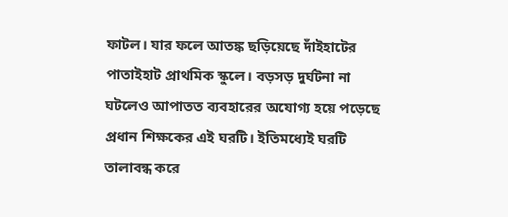ফাটল। যার ফলে আতঙ্ক ছড়িয়েছে দাঁইহাটের পাতাইহাট প্রাথমিক স্কুলে। বড়সড় দুর্ঘটনা না ঘটলেও আপাতত ব্যবহারের অযোগ্য হয়ে পড়েছে প্রধান শিক্ষকের এই ঘরটি। ইতিমধ্যেই ঘরটি তালাবন্ধ করে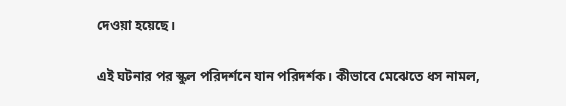দেওয়া হয়েছে।

এই ঘটনার পর স্কুল পরিদর্শনে যান পরিদর্শক। কীভাবে মেঝেতে ধস নামল,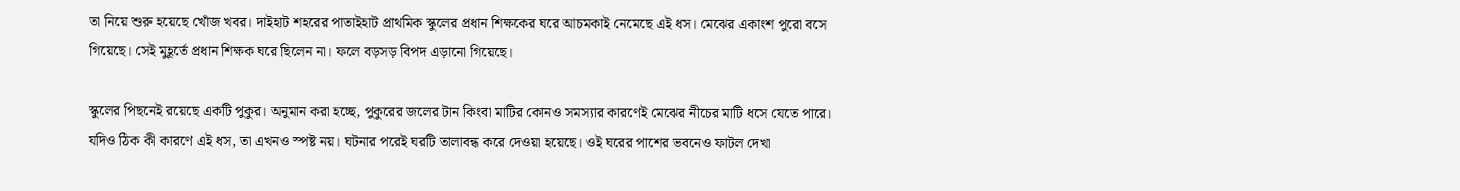তা নিয়ে শুরু হয়েছে খোঁজ খবর। দাইহাট শহরের পাতাইহাট প্রাথমিক স্কুলের প্রধান শিক্ষকের ঘরে আচমকাই নেমেছে এই ধস। মেঝের একাংশ পুরো বসে গিয়েছে। সেই মুহূর্তে প্রধান শিক্ষক ঘরে ছিলেন না। ফলে বড়সড় বিপদ এড়ানো গিয়েছে।

স্কুলের পিছনেই রয়েছে একটি পুকুর। অনুমান করা হচ্ছে, পুকুরের জলের টান কিংবা মাটির কোনও সমস্যার কারণেই মেঝের নীচের মাটি ধসে যেতে পারে। যদিও ঠিক কী কারণে এই ধস, তা এখনও স্পষ্ট নয়। ঘটনার পরেই ঘরটি তালাবন্ধ করে দেওয়া হয়েছে। ওই ঘরের পাশের ভবনেও ফাটল দেখা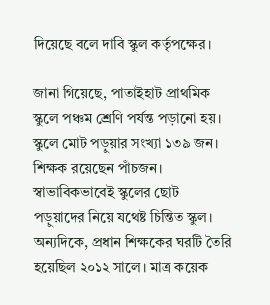দিয়েছে বলে দাবি স্কুল কর্তৃপক্ষের।

জানা গিয়েছে, পাতাইহাট প্রাথমিক স্কুলে পঞ্চম শ্রেণি পর্যন্ত পড়ানো হয়। স্কুলে মোট পড়ুয়ার সংখ্যা ১৩৯ জন। শিক্ষক রয়েছেন পাঁচজন। স্বাভাবিকভাবেই স্কুলের ছোট পড়ুয়াদের নিয়ে যথেষ্ট চিন্তিত স্কুল। অন্যদিকে, প্রধান শিক্ষকের ঘরটি তৈরি হয়েছিল ২০১২ সালে। মাত্র কয়েক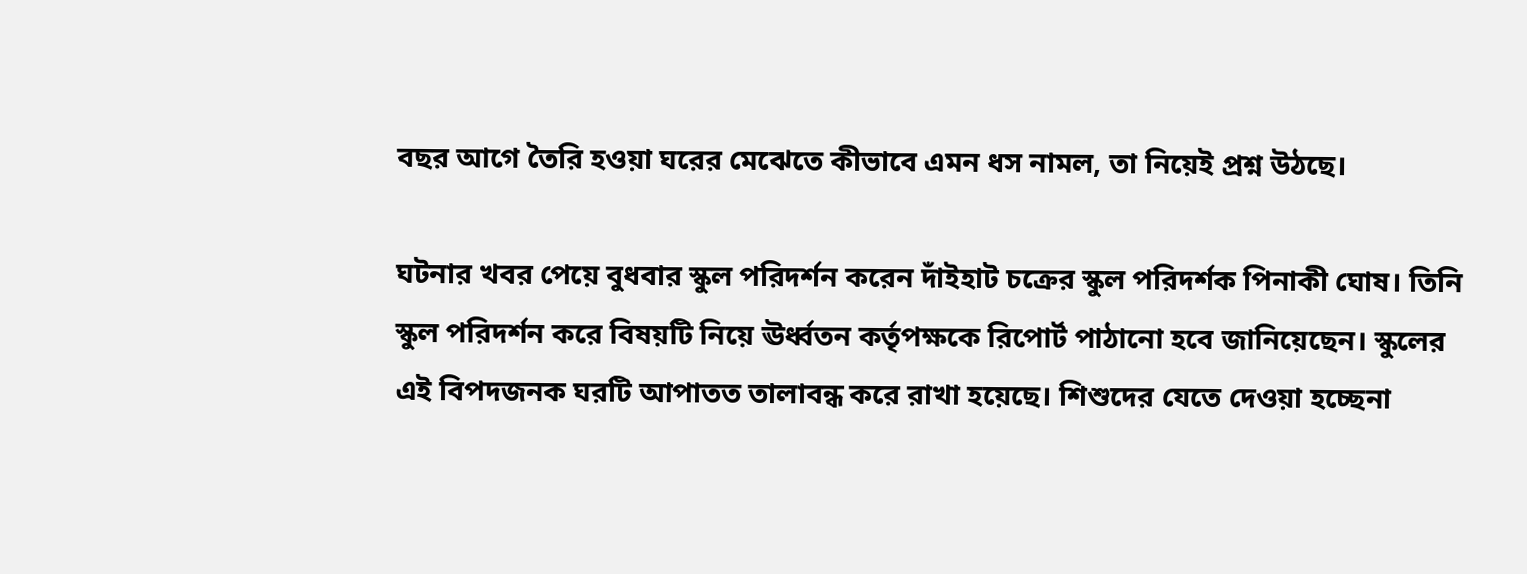বছর আগে তৈরি হওয়া ঘরের মেঝেতে কীভাবে এমন ধস নামল, তা নিয়েই প্রশ্ন উঠছে।

ঘটনার খবর পেয়ে বুধবার স্কুল পরিদর্শন করেন দাঁইহাট চক্রের স্কুল পরিদর্শক পিনাকী ঘোষ। তিনি স্কুল পরিদর্শন করে বিষয়টি নিয়ে ঊর্ধ্বতন কর্তৃপক্ষকে রিপোর্ট পাঠানো হবে জানিয়েছেন। স্কুলের এই বিপদজনক ঘরটি আপাতত তালাবন্ধ করে রাখা হয়েছে। শিশুদের যেতে দেওয়া হচ্ছেনা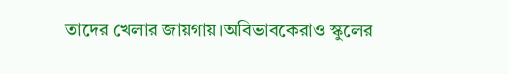তাদের খেলার জায়গায়।অবিভাবকেরাও স্কুলের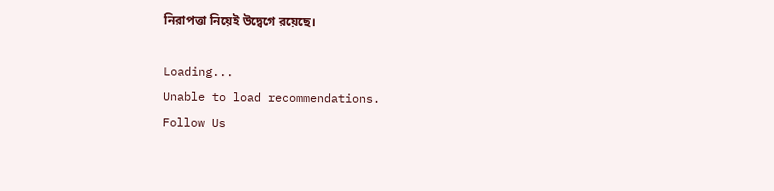নিরাপত্তা নিয়েই উদ্বেগে রয়েছে।

Loading...
Unable to load recommendations.
Follow Us